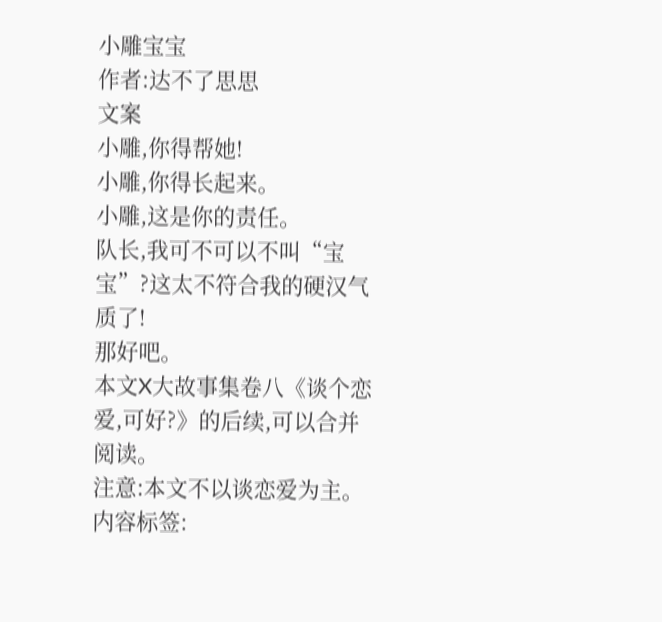小雕宝宝
作者:达不了思思
文案
小雕,你得帮她!
小雕,你得长起来。
小雕,这是你的责任。
队长,我可不可以不叫“宝宝”?这太不符合我的硬汉气质了!
那好吧。
本文X大故事集卷八《谈个恋爱,可好?》的后续,可以合并阅读。
注意:本文不以谈恋爱为主。
内容标签: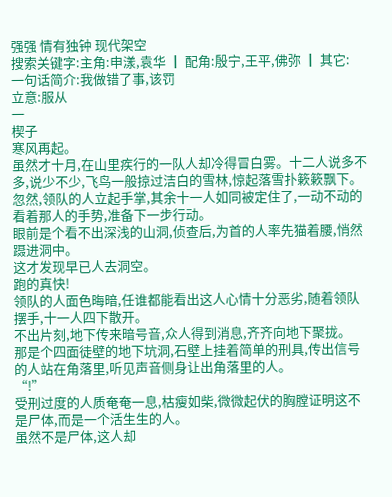强强 情有独钟 现代架空
搜索关键字:主角:申漾,袁华 ┃ 配角:殷宁,王平,佛弥 ┃ 其它:
一句话简介:我做错了事,该罚
立意:服从
一
楔子
寒风再起。
虽然才十月,在山里疾行的一队人却冷得冒白雾。十二人说多不多,说少不少,飞鸟一般掠过洁白的雪林,惊起落雪扑簌簌飘下。
忽然,领队的人立起手掌,其余十一人如同被定住了,一动不动的看着那人的手势,准备下一步行动。
眼前是个看不出深浅的山洞,侦查后,为首的人率先猫着腰,悄然蹑进洞中。
这才发现早已人去洞空。
跑的真快!
领队的人面色晦暗,任谁都能看出这人心情十分恶劣,随着领队摆手,十一人四下散开。
不出片刻,地下传来暗号音,众人得到消息,齐齐向地下聚拢。
那是个四面徒壁的地下坑洞,石壁上挂着简单的刑具,传出信号的人站在角落里,听见声音侧身让出角落里的人。
“!”
受刑过度的人质奄奄一息,枯瘦如柴,微微起伏的胸膛证明这不是尸体,而是一个活生生的人。
虽然不是尸体,这人却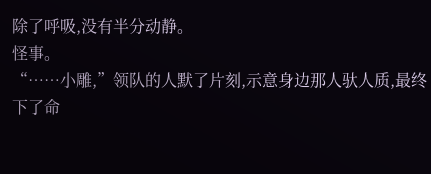除了呼吸,没有半分动静。
怪事。
“……小雕,”领队的人默了片刻,示意身边那人驮人质,最终下了命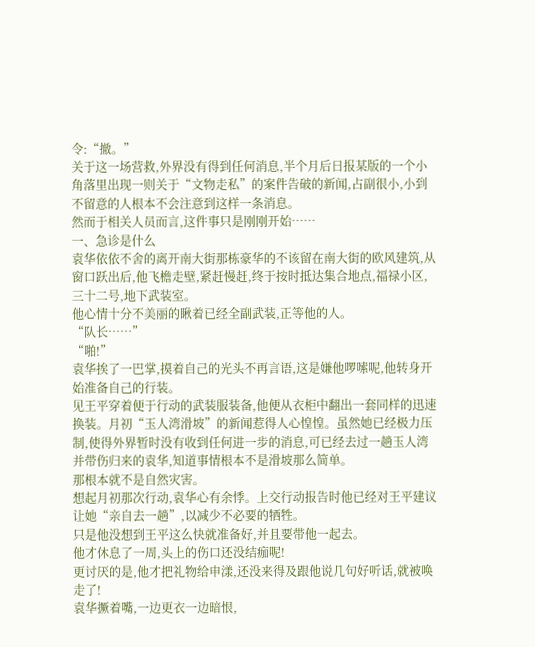令:“撤。”
关于这一场营救,外界没有得到任何消息,半个月后日报某版的一个小角落里出现一则关于“文物走私”的案件告破的新闻,占副很小,小到不留意的人根本不会注意到这样一条消息。
然而于相关人员而言,这件事只是刚刚开始……
一、急诊是什么
袁华依依不舍的离开南大街那栋豪华的不该留在南大街的欧风建筑,从窗口跃出后,他飞檐走壁,紧赶慢赶,终于按时抵达集合地点,福禄小区,三十二号,地下武装室。
他心情十分不美丽的瞅着已经全副武装,正等他的人。
“队长……”
“啪!”
袁华挨了一巴掌,摸着自己的光头不再言语,这是嫌他啰嗦呢,他转身开始准备自己的行装。
见王平穿着便于行动的武装服装备,他便从衣柜中翻出一套同样的迅速换装。月初“玉人湾滑坡”的新闻惹得人心惶惶。虽然她已经极力压制,使得外界暂时没有收到任何进一步的消息,可已经去过一趟玉人湾并带伤归来的袁华,知道事情根本不是滑坡那么简单。
那根本就不是自然灾害。
想起月初那次行动,袁华心有余悸。上交行动报告时他已经对王平建议让她“亲自去一趟”,以减少不必要的牺牲。
只是他没想到王平这么快就准备好,并且要带他一起去。
他才休息了一周,头上的伤口还没结痂呢!
更讨厌的是,他才把礼物给申漾,还没来得及跟他说几句好听话,就被唤走了!
袁华撅着嘴,一边更衣一边暗恨,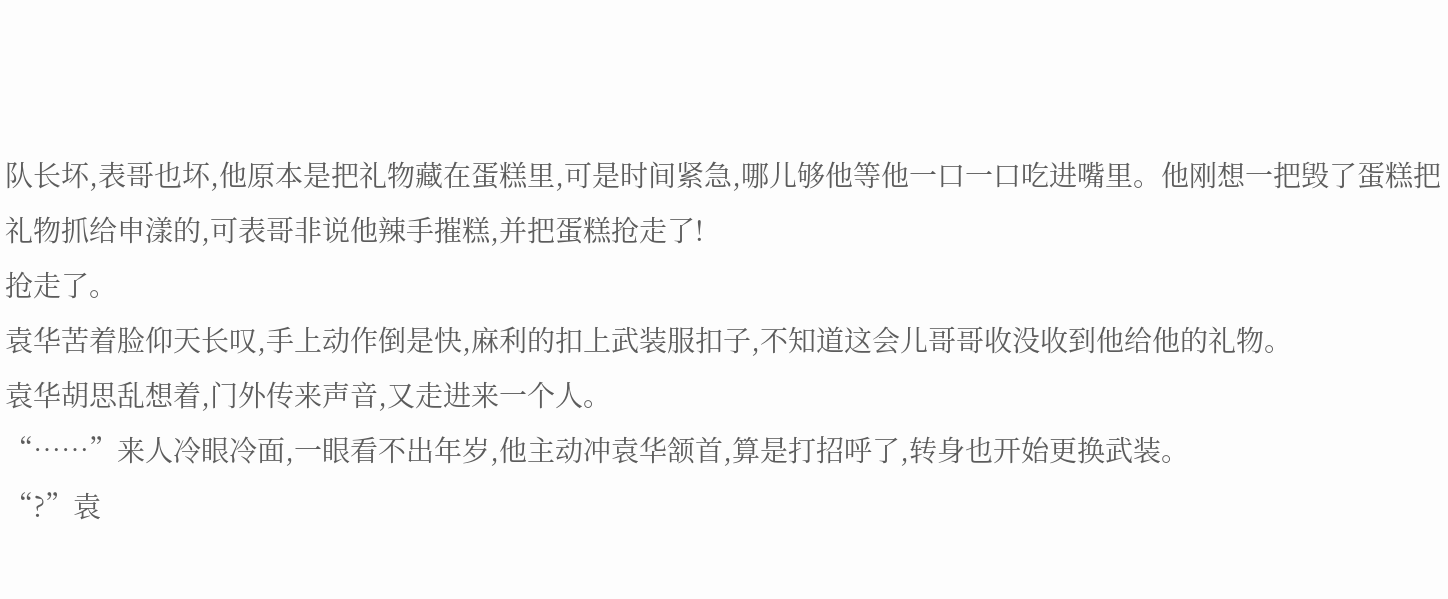队长坏,表哥也坏,他原本是把礼物藏在蛋糕里,可是时间紧急,哪儿够他等他一口一口吃进嘴里。他刚想一把毁了蛋糕把礼物抓给申漾的,可表哥非说他辣手摧糕,并把蛋糕抢走了!
抢走了。
袁华苦着脸仰天长叹,手上动作倒是快,麻利的扣上武装服扣子,不知道这会儿哥哥收没收到他给他的礼物。
袁华胡思乱想着,门外传来声音,又走进来一个人。
“……”来人冷眼冷面,一眼看不出年岁,他主动冲袁华颔首,算是打招呼了,转身也开始更换武装。
“?”袁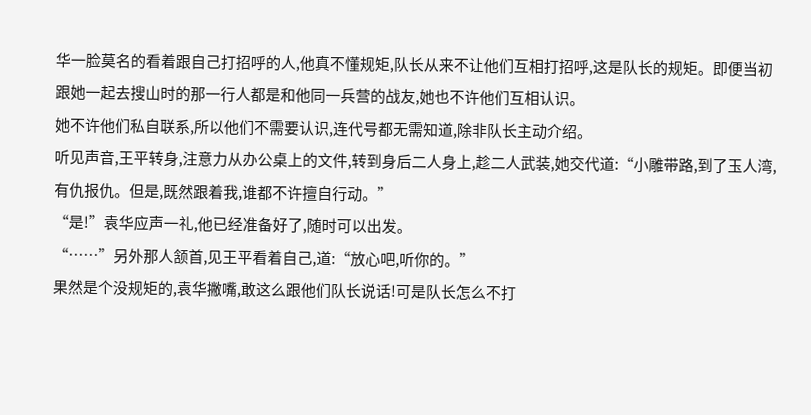华一脸莫名的看着跟自己打招呼的人,他真不懂规矩,队长从来不让他们互相打招呼,这是队长的规矩。即便当初跟她一起去搜山时的那一行人都是和他同一兵营的战友,她也不许他们互相认识。
她不许他们私自联系,所以他们不需要认识,连代号都无需知道,除非队长主动介绍。
听见声音,王平转身,注意力从办公桌上的文件,转到身后二人身上,趁二人武装,她交代道:“小雕带路,到了玉人湾,有仇报仇。但是,既然跟着我,谁都不许擅自行动。”
“是!”袁华应声一礼,他已经准备好了,随时可以出发。
“……”另外那人颔首,见王平看着自己,道:“放心吧,听你的。”
果然是个没规矩的,袁华撇嘴,敢这么跟他们队长说话!可是队长怎么不打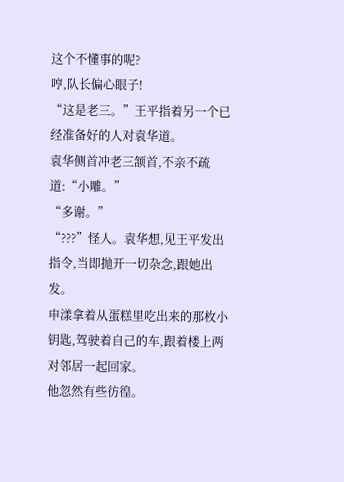这个不懂事的呢?
哼,队长偏心眼子!
“这是老三。”王平指着另一个已经准备好的人对袁华道。
袁华侧首冲老三颔首,不亲不疏道:“小雕。”
“多谢。”
“???”怪人。袁华想,见王平发出指令,当即抛开一切杂念,跟她出发。
申漾拿着从蛋糕里吃出来的那枚小钥匙,驾驶着自己的车,跟着楼上两对邻居一起回家。
他忽然有些彷徨。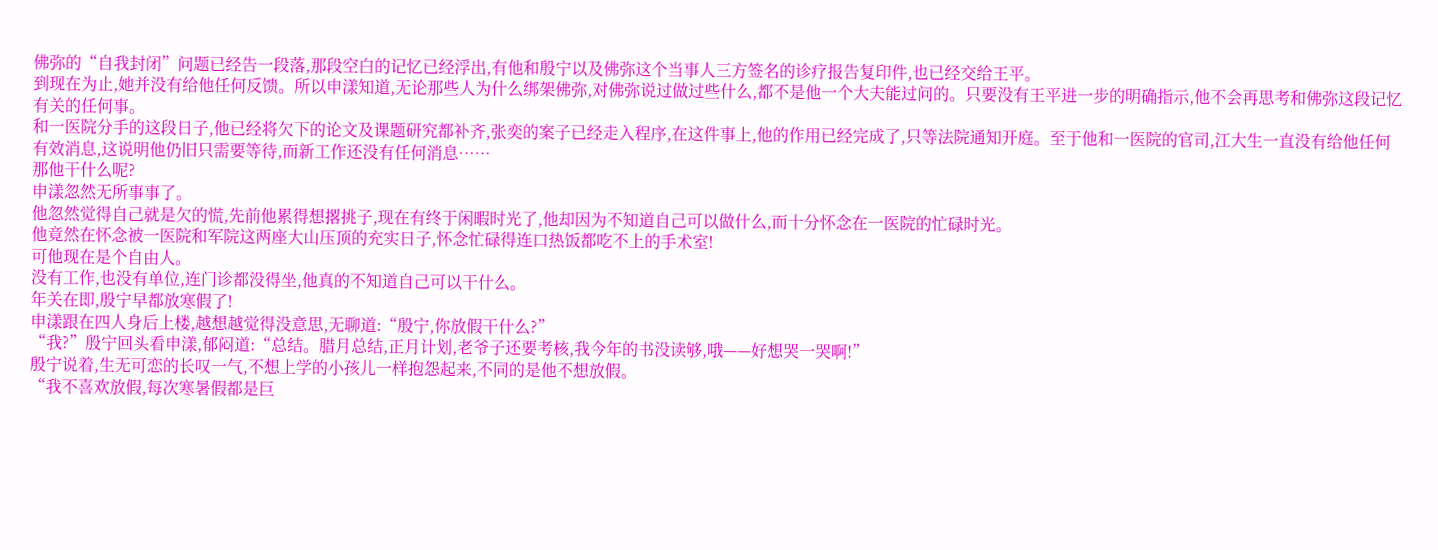佛弥的“自我封闭”问题已经告一段落,那段空白的记忆已经浮出,有他和殷宁以及佛弥这个当事人三方签名的诊疗报告复印件,也已经交给王平。
到现在为止,她并没有给他任何反馈。所以申漾知道,无论那些人为什么绑架佛弥,对佛弥说过做过些什么,都不是他一个大夫能过问的。只要没有王平进一步的明确指示,他不会再思考和佛弥这段记忆有关的任何事。
和一医院分手的这段日子,他已经将欠下的论文及课题研究都补齐,张奕的案子已经走入程序,在这件事上,他的作用已经完成了,只等法院通知开庭。至于他和一医院的官司,江大生一直没有给他任何有效消息,这说明他仍旧只需要等待,而新工作还没有任何消息……
那他干什么呢?
申漾忽然无所事事了。
他忽然觉得自己就是欠的慌,先前他累得想撂挑子,现在有终于闲暇时光了,他却因为不知道自己可以做什么,而十分怀念在一医院的忙碌时光。
他竟然在怀念被一医院和军院这两座大山压顶的充实日子,怀念忙碌得连口热饭都吃不上的手术室!
可他现在是个自由人。
没有工作,也没有单位,连门诊都没得坐,他真的不知道自己可以干什么。
年关在即,殷宁早都放寒假了!
申漾跟在四人身后上楼,越想越觉得没意思,无聊道:“殷宁,你放假干什么?”
“我?”殷宁回头看申漾,郁闷道:“总结。腊月总结,正月计划,老爷子还要考核,我今年的书没读够,哦——好想哭一哭啊!”
殷宁说着,生无可恋的长叹一气,不想上学的小孩儿一样抱怨起来,不同的是他不想放假。
“我不喜欢放假,每次寒暑假都是巨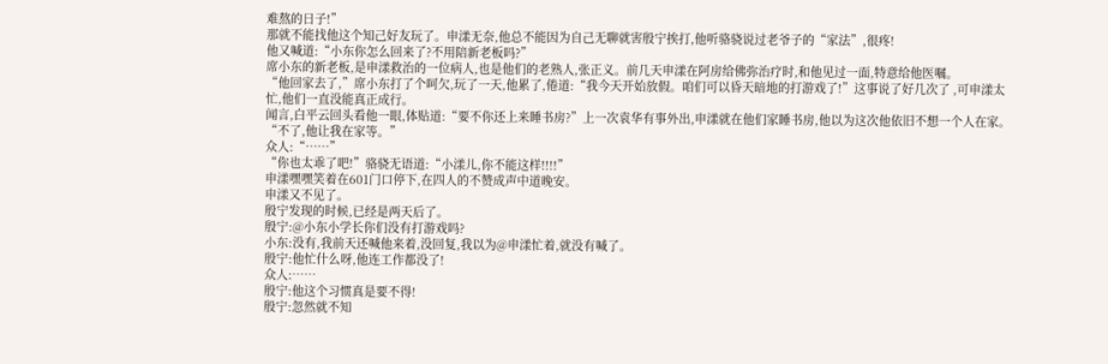难熬的日子!”
那就不能找他这个知己好友玩了。申漾无奈,他总不能因为自己无聊就害殷宁挨打,他听骆骁说过老爷子的“家法”,很疼!
他又喊道:“小东你怎么回来了?不用陪新老板吗?”
席小东的新老板,是申漾救治的一位病人,也是他们的老熟人,张正义。前几天申漾在阿房给佛弥治疗时,和他见过一面,特意给他医嘱。
“他回家去了,”席小东打了个呵欠,玩了一天,他累了,倦道:“我今天开始放假。咱们可以昏天暗地的打游戏了!”这事说了好几次了 ,可申漾太忙,他们一直没能真正成行。
闻言,白平云回头看他一眼,体贴道:“要不你还上来睡书房?”上一次袁华有事外出,申漾就在他们家睡书房,他以为这次他依旧不想一个人在家。
“不了,他让我在家等。”
众人:“……”
“你也太乖了吧!”骆骁无语道:“小漾儿,你不能这样!!!!”
申漾嘿嘿笑着在601门口停下,在四人的不赞成声中道晚安。
申漾又不见了。
殷宁发现的时候,已经是两天后了。
殷宁:@小东小学长你们没有打游戏吗?
小东:没有,我前天还喊他来着,没回复,我以为@申漾忙着,就没有喊了。
殷宁:他忙什么呀,他连工作都没了!
众人:……
殷宁:他这个习惯真是要不得!
殷宁:忽然就不知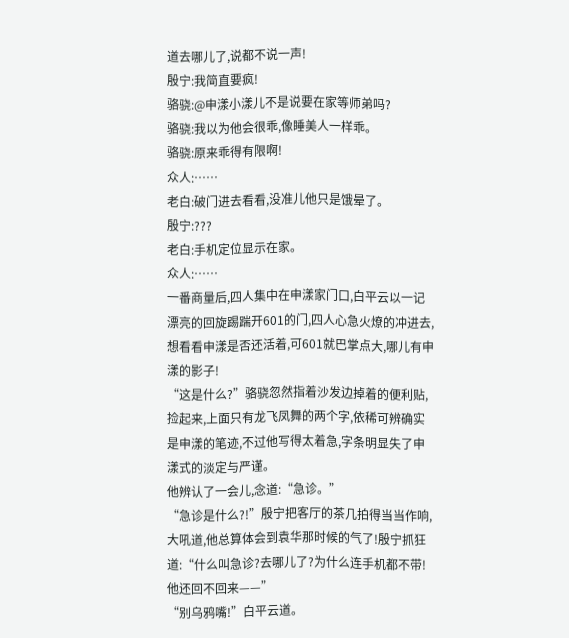道去哪儿了,说都不说一声!
殷宁:我简直要疯!
骆骁:@申漾小漾儿不是说要在家等师弟吗?
骆骁:我以为他会很乖,像睡美人一样乖。
骆骁:原来乖得有限啊!
众人:……
老白:破门进去看看,没准儿他只是饿晕了。
殷宁:???
老白:手机定位显示在家。
众人:……
一番商量后,四人集中在申漾家门口,白平云以一记漂亮的回旋踢踹开601的门,四人心急火燎的冲进去,想看看申漾是否还活着,可601就巴掌点大,哪儿有申漾的影子!
“这是什么?”骆骁忽然指着沙发边掉着的便利贴,捡起来,上面只有龙飞凤舞的两个字,依稀可辨确实是申漾的笔迹,不过他写得太着急,字条明显失了申漾式的淡定与严谨。
他辨认了一会儿,念道:“急诊。”
“急诊是什么?!”殷宁把客厅的茶几拍得当当作响,大吼道,他总算体会到袁华那时候的气了!殷宁抓狂道:“什么叫急诊?去哪儿了?为什么连手机都不带!他还回不回来——”
“别乌鸦嘴!”白平云道。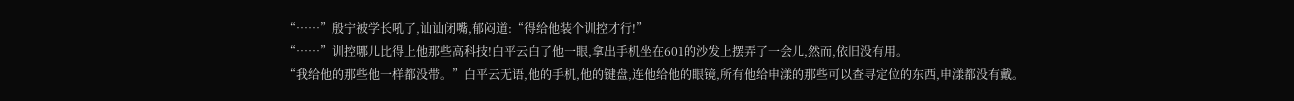“……”殷宁被学长吼了,讪讪闭嘴,郁闷道:“得给他装个训控才行!”
“……”训控哪儿比得上他那些高科技!白平云白了他一眼,拿出手机坐在601的沙发上摆弄了一会儿,然而,依旧没有用。
“我给他的那些他一样都没带。”白平云无语,他的手机,他的键盘,连他给他的眼镜,所有他给申漾的那些可以查寻定位的东西,申漾都没有戴。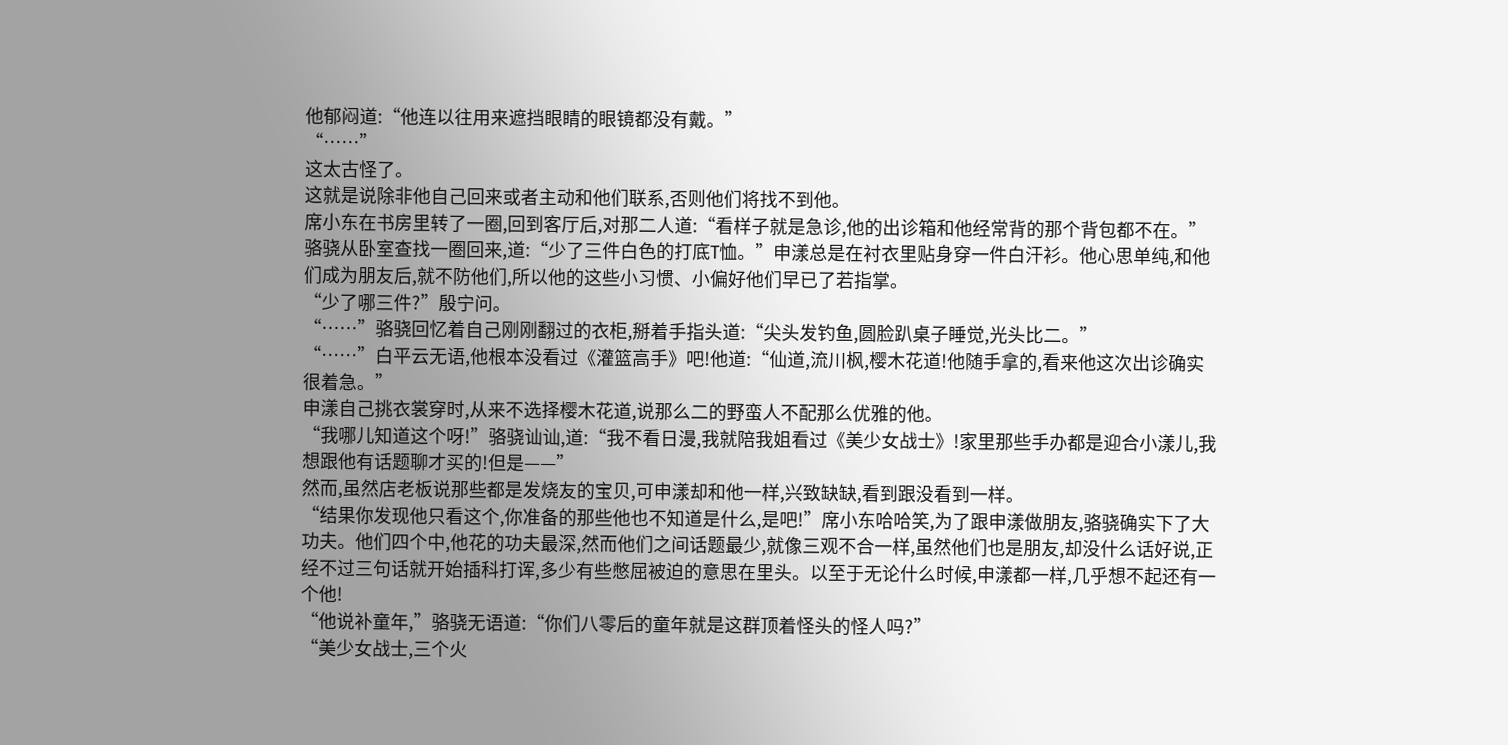他郁闷道:“他连以往用来遮挡眼睛的眼镜都没有戴。”
“……”
这太古怪了。
这就是说除非他自己回来或者主动和他们联系,否则他们将找不到他。
席小东在书房里转了一圈,回到客厅后,对那二人道:“看样子就是急诊,他的出诊箱和他经常背的那个背包都不在。”
骆骁从卧室查找一圈回来,道:“少了三件白色的打底T恤。”申漾总是在衬衣里贴身穿一件白汗衫。他心思单纯,和他们成为朋友后,就不防他们,所以他的这些小习惯、小偏好他们早已了若指掌。
“少了哪三件?”殷宁问。
“……”骆骁回忆着自己刚刚翻过的衣柜,掰着手指头道:“尖头发钓鱼,圆脸趴桌子睡觉,光头比二。”
“……”白平云无语,他根本没看过《灌篮高手》吧!他道:“仙道,流川枫,樱木花道!他随手拿的,看来他这次出诊确实很着急。”
申漾自己挑衣裳穿时,从来不选择樱木花道,说那么二的野蛮人不配那么优雅的他。
“我哪儿知道这个呀!”骆骁讪讪,道:“我不看日漫,我就陪我姐看过《美少女战士》!家里那些手办都是迎合小漾儿,我想跟他有话题聊才买的!但是——”
然而,虽然店老板说那些都是发烧友的宝贝,可申漾却和他一样,兴致缺缺,看到跟没看到一样。
“结果你发现他只看这个,你准备的那些他也不知道是什么,是吧!”席小东哈哈笑,为了跟申漾做朋友,骆骁确实下了大功夫。他们四个中,他花的功夫最深,然而他们之间话题最少,就像三观不合一样,虽然他们也是朋友,却没什么话好说,正经不过三句话就开始插科打诨,多少有些憋屈被迫的意思在里头。以至于无论什么时候,申漾都一样,几乎想不起还有一个他!
“他说补童年,”骆骁无语道:“你们八零后的童年就是这群顶着怪头的怪人吗?”
“美少女战士,三个火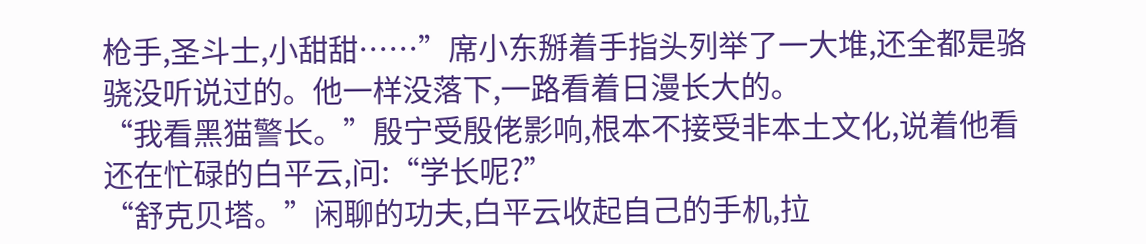枪手,圣斗士,小甜甜……”席小东掰着手指头列举了一大堆,还全都是骆骁没听说过的。他一样没落下,一路看着日漫长大的。
“我看黑猫警长。”殷宁受殷佬影响,根本不接受非本土文化,说着他看还在忙碌的白平云,问:“学长呢?”
“舒克贝塔。”闲聊的功夫,白平云收起自己的手机,拉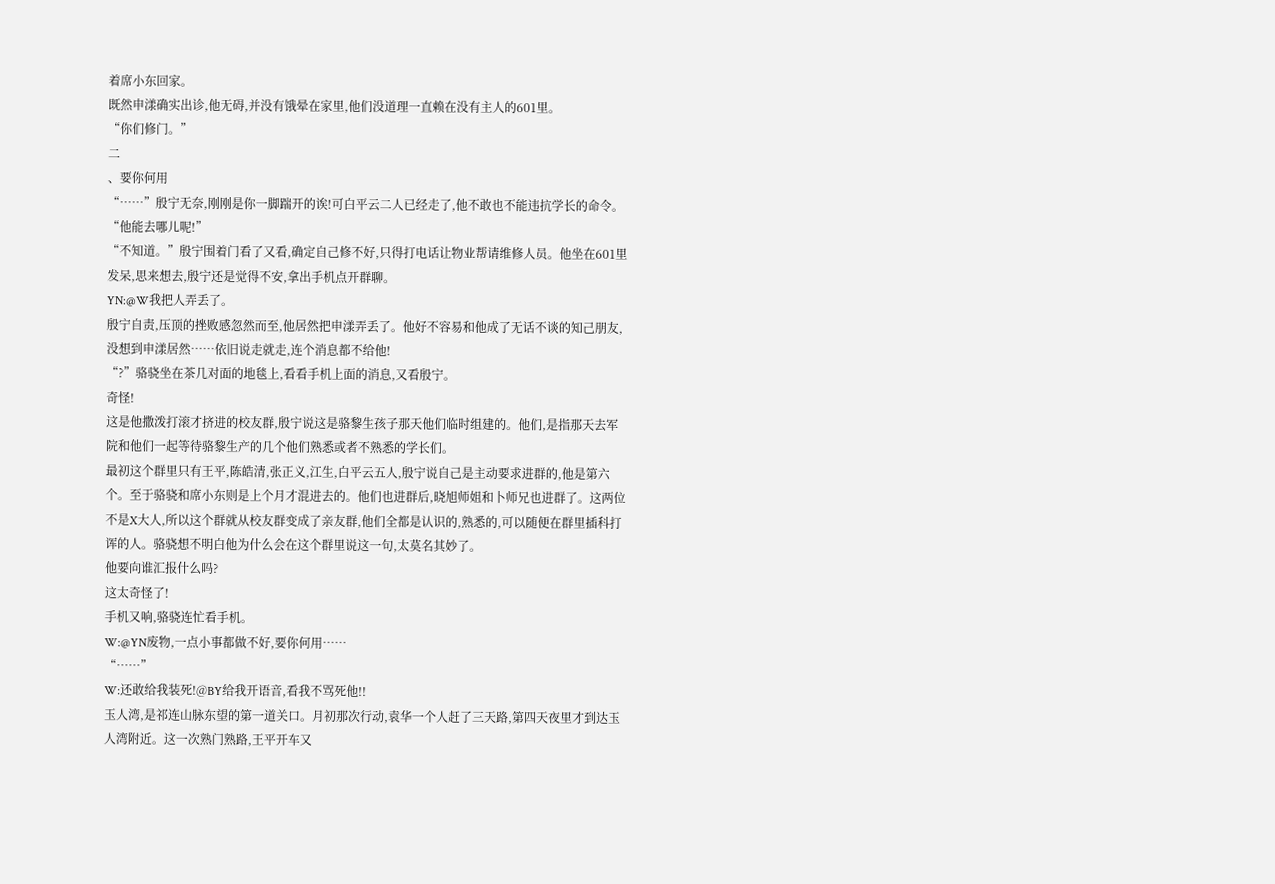着席小东回家。
既然申漾确实出诊,他无碍,并没有饿晕在家里,他们没道理一直赖在没有主人的601里。
“你们修门。”
二
、要你何用
“……”殷宁无奈,刚刚是你一脚踹开的诶!可白平云二人已经走了,他不敢也不能违抗学长的命令。
“他能去哪儿呢!”
“不知道。”殷宁围着门看了又看,确定自己修不好,只得打电话让物业帮请维修人员。他坐在601里发呆,思来想去,殷宁还是觉得不安,拿出手机点开群聊。
YN:@W我把人弄丢了。
殷宁自责,压顶的挫败感忽然而至,他居然把申漾弄丢了。他好不容易和他成了无话不谈的知己朋友,没想到申漾居然……依旧说走就走,连个消息都不给他!
“?”骆骁坐在茶几对面的地毯上,看看手机上面的消息,又看殷宁。
奇怪!
这是他撒泼打滚才挤进的校友群,殷宁说这是骆黎生孩子那天他们临时组建的。他们,是指那天去军院和他们一起等待骆黎生产的几个他们熟悉或者不熟悉的学长们。
最初这个群里只有王平,陈皓清,张正义,江生,白平云五人,殷宁说自己是主动要求进群的,他是第六个。至于骆骁和席小东则是上个月才混进去的。他们也进群后,晓旭师姐和卜师兄也进群了。这两位不是X大人,所以这个群就从校友群变成了亲友群,他们全都是认识的,熟悉的,可以随便在群里插科打诨的人。骆骁想不明白他为什么会在这个群里说这一句,太莫名其妙了。
他要向谁汇报什么吗?
这太奇怪了!
手机又响,骆骁连忙看手机。
W:@YN废物,一点小事都做不好,要你何用……
“……”
W:还敢给我装死!@BY给我开语音,看我不骂死他!!
玉人湾,是祁连山脉东望的第一道关口。月初那次行动,袁华一个人赶了三天路,第四天夜里才到达玉人湾附近。这一次熟门熟路,王平开车又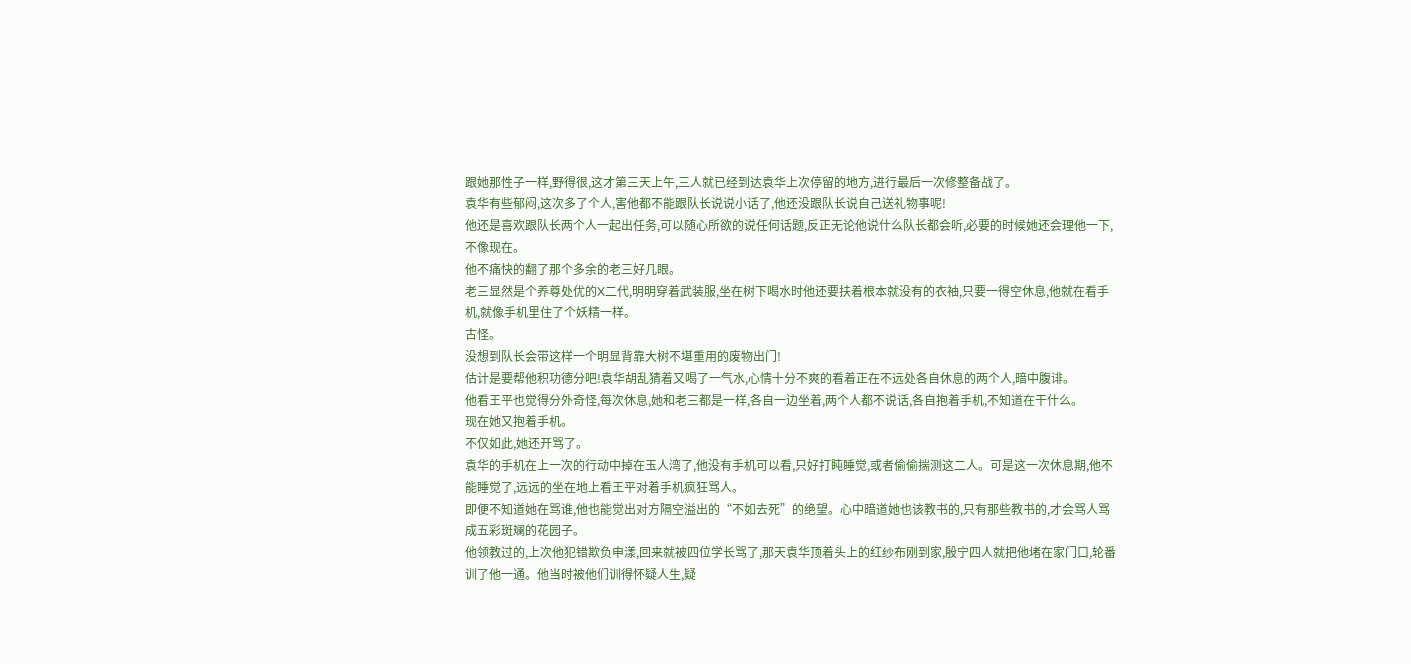跟她那性子一样,野得很,这才第三天上午,三人就已经到达袁华上次停留的地方,进行最后一次修整备战了。
袁华有些郁闷,这次多了个人,害他都不能跟队长说说小话了,他还没跟队长说自己送礼物事呢!
他还是喜欢跟队长两个人一起出任务,可以随心所欲的说任何话题,反正无论他说什么队长都会听,必要的时候她还会理他一下,不像现在。
他不痛快的翻了那个多余的老三好几眼。
老三显然是个养尊处优的X二代,明明穿着武装服,坐在树下喝水时他还要扶着根本就没有的衣袖,只要一得空休息,他就在看手机,就像手机里住了个妖精一样。
古怪。
没想到队长会带这样一个明显背靠大树不堪重用的废物出门!
估计是要帮他积功德分吧!袁华胡乱猜着又喝了一气水,心情十分不爽的看着正在不远处各自休息的两个人,暗中腹诽。
他看王平也觉得分外奇怪,每次休息,她和老三都是一样,各自一边坐着,两个人都不说话,各自抱着手机,不知道在干什么。
现在她又抱着手机。
不仅如此,她还开骂了。
袁华的手机在上一次的行动中掉在玉人湾了,他没有手机可以看,只好打盹睡觉,或者偷偷揣测这二人。可是这一次休息期,他不能睡觉了,远远的坐在地上看王平对着手机疯狂骂人。
即便不知道她在骂谁,他也能觉出对方隔空溢出的“不如去死”的绝望。心中暗道她也该教书的,只有那些教书的,才会骂人骂成五彩斑斓的花园子。
他领教过的,上次他犯错欺负申漾,回来就被四位学长骂了,那天袁华顶着头上的红纱布刚到家,殷宁四人就把他堵在家门口,轮番训了他一通。他当时被他们训得怀疑人生,疑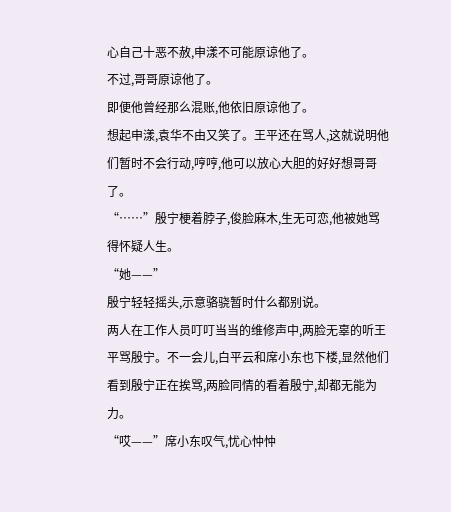心自己十恶不赦,申漾不可能原谅他了。
不过,哥哥原谅他了。
即便他曾经那么混账,他依旧原谅他了。
想起申漾,袁华不由又笑了。王平还在骂人,这就说明他们暂时不会行动,哼哼,他可以放心大胆的好好想哥哥了。
“……”殷宁梗着脖子,俊脸麻木,生无可恋,他被她骂得怀疑人生。
“她——”
殷宁轻轻摇头,示意骆骁暂时什么都别说。
两人在工作人员叮叮当当的维修声中,两脸无辜的听王平骂殷宁。不一会儿,白平云和席小东也下楼,显然他们看到殷宁正在挨骂,两脸同情的看着殷宁,却都无能为力。
“哎——”席小东叹气,忧心忡忡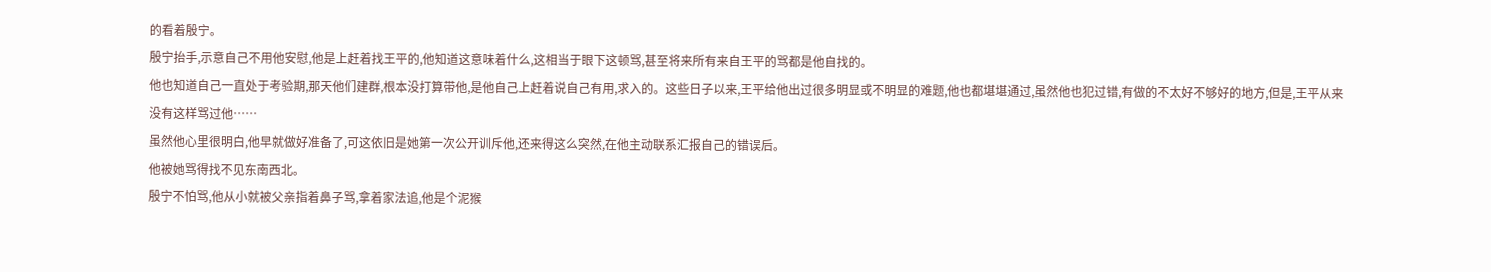的看着殷宁。
殷宁抬手,示意自己不用他安慰,他是上赶着找王平的,他知道这意味着什么,这相当于眼下这顿骂,甚至将来所有来自王平的骂都是他自找的。
他也知道自己一直处于考验期,那天他们建群,根本没打算带他,是他自己上赶着说自己有用,求入的。这些日子以来,王平给他出过很多明显或不明显的难题,他也都堪堪通过,虽然他也犯过错,有做的不太好不够好的地方,但是,王平从来没有这样骂过他……
虽然他心里很明白,他早就做好准备了,可这依旧是她第一次公开训斥他,还来得这么突然,在他主动联系汇报自己的错误后。
他被她骂得找不见东南西北。
殷宁不怕骂,他从小就被父亲指着鼻子骂,拿着家法追,他是个泥猴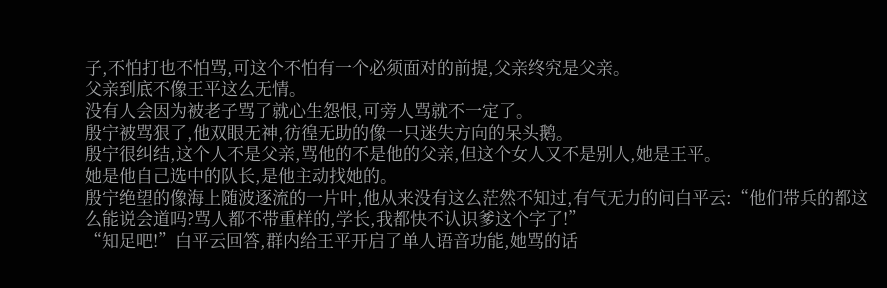子,不怕打也不怕骂,可这个不怕有一个必须面对的前提,父亲终究是父亲。
父亲到底不像王平这么无情。
没有人会因为被老子骂了就心生怨恨,可旁人骂就不一定了。
殷宁被骂狠了,他双眼无神,彷徨无助的像一只迷失方向的呆头鹅。
殷宁很纠结,这个人不是父亲,骂他的不是他的父亲,但这个女人又不是别人,她是王平。
她是他自己选中的队长,是他主动找她的。
殷宁绝望的像海上随波逐流的一片叶,他从来没有这么茫然不知过,有气无力的问白平云:“他们带兵的都这么能说会道吗?骂人都不带重样的,学长,我都快不认识爹这个字了!”
“知足吧!”白平云回答,群内给王平开启了单人语音功能,她骂的话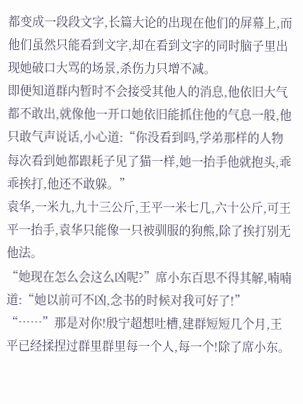都变成一段段文字,长篇大论的出现在他们的屏幕上,而他们虽然只能看到文字,却在看到文字的同时脑子里出现她破口大骂的场景,杀伤力只增不减。
即便知道群内暂时不会接受其他人的消息,他依旧大气都不敢出,就像他一开口她依旧能抓住他的气息一般,他只敢气声说话,小心道:“你没看到吗,学弟那样的人物每次看到她都跟耗子见了猫一样,她一抬手他就抱头,乖乖挨打,他还不敢躲。”
袁华,一米九,九十三公斤,王平一米七几,六十公斤,可王平一抬手,袁华只能像一只被驯服的狗熊,除了挨打别无他法。
“她现在怎么会这么凶呢?”席小东百思不得其解,喃喃道:“她以前可不凶,念书的时候对我可好了!”
“……”那是对你!殷宁超想吐槽,建群短短几个月,王平已经揉捏过群里群里每一个人,每一个!除了席小东。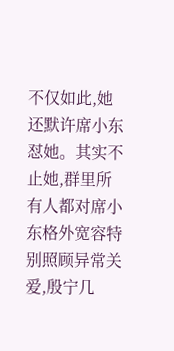不仅如此,她还默许席小东怼她。其实不止她,群里所有人都对席小东格外宽容特别照顾异常关爱,殷宁几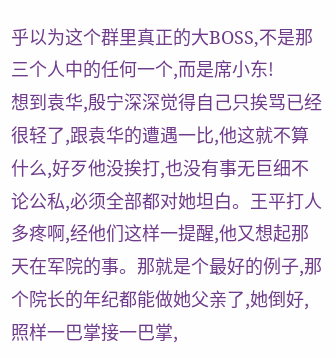乎以为这个群里真正的大BOSS,不是那三个人中的任何一个,而是席小东!
想到袁华,殷宁深深觉得自己只挨骂已经很轻了,跟袁华的遭遇一比,他这就不算什么,好歹他没挨打,也没有事无巨细不论公私,必须全部都对她坦白。王平打人多疼啊,经他们这样一提醒,他又想起那天在军院的事。那就是个最好的例子,那个院长的年纪都能做她父亲了,她倒好,照样一巴掌接一巴掌,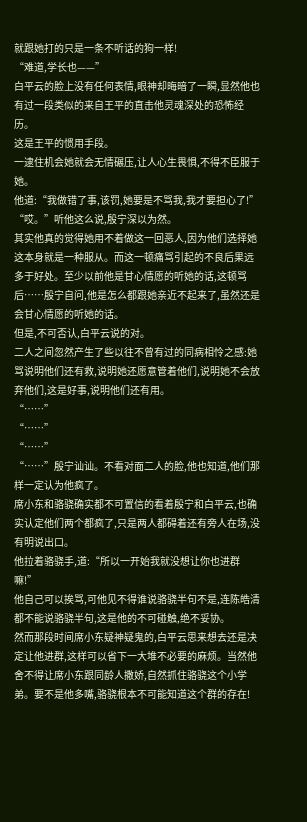就跟她打的只是一条不听话的狗一样!
“难道,学长也——”
白平云的脸上没有任何表情,眼神却晦暗了一瞬,显然他也有过一段类似的来自王平的直击他灵魂深处的恐怖经历。
这是王平的惯用手段。
一逮住机会她就会无情碾压,让人心生畏惧,不得不臣服于她。
他道:“我做错了事,该罚,她要是不骂我,我才要担心了!”
“哎。”听他这么说,殷宁深以为然。
其实他真的觉得她用不着做这一回恶人,因为他们选择她这本身就是一种服从。而这一顿痛骂引起的不良后果远多于好处。至少以前他是甘心情愿的听她的话,这顿骂后……殷宁自问,他是怎么都跟她亲近不起来了,虽然还是会甘心情愿的听她的话。
但是,不可否认,白平云说的对。
二人之间忽然产生了些以往不曾有过的同病相怜之感:她骂说明他们还有救,说明她还愿意管着他们,说明她不会放弃他们,这是好事,说明他们还有用。
“……”
“……”
“……”
“……”殷宁讪讪。不看对面二人的脸,他也知道,他们那样一定认为他疯了。
席小东和骆骁确实都不可置信的看着殷宁和白平云,也确实认定他们两个都疯了,只是两人都碍着还有旁人在场,没有明说出口。
他拉着骆骁手,道:“所以一开始我就没想让你也进群嘛!”
他自己可以挨骂,可他见不得谁说骆骁半句不是,连陈皓清都不能说骆骁半句,这是他的不可碰触,绝不妥协。
然而那段时间席小东疑神疑鬼的,白平云思来想去还是决定让他进群,这样可以省下一大堆不必要的麻烦。当然他舍不得让席小东跟同龄人撒娇,自然抓住骆骁这个小学弟。要不是他多嘴,骆骁根本不可能知道这个群的存在!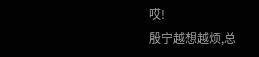哎!
殷宁越想越烦,总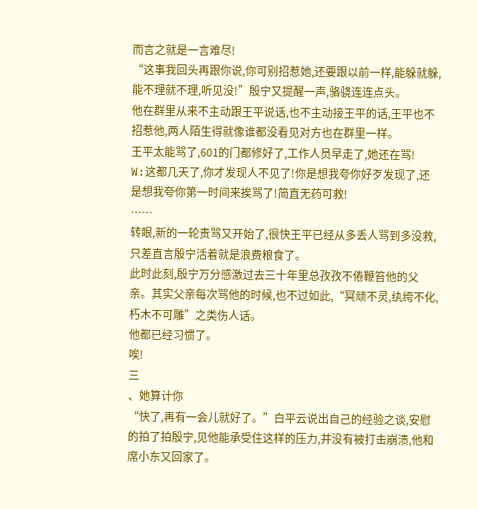而言之就是一言难尽!
“这事我回头再跟你说,你可别招惹她,还要跟以前一样,能躲就躲,能不理就不理,听见没!”殷宁又提醒一声,骆骁连连点头。
他在群里从来不主动跟王平说话,也不主动接王平的话,王平也不招惹他,两人陌生得就像谁都没看见对方也在群里一样。
王平太能骂了,601的门都修好了,工作人员早走了,她还在骂!
W:这都几天了,你才发现人不见了!你是想我夸你好歹发现了,还是想我夸你第一时间来挨骂了!简直无药可救!
……
转眼,新的一轮责骂又开始了,很快王平已经从多丢人骂到多没救,只差直言殷宁活着就是浪费粮食了。
此时此刻,殷宁万分感激过去三十年里总孜孜不倦鞭笞他的父亲。其实父亲每次骂他的时候,也不过如此,“冥顽不灵,纨绔不化,朽木不可雕”之类伤人话。
他都已经习惯了。
唉!
三
、她算计你
“快了,再有一会儿就好了。”白平云说出自己的经验之谈,安慰的拍了拍殷宁,见他能承受住这样的压力,并没有被打击崩溃,他和席小东又回家了。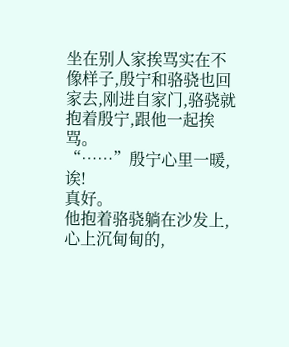坐在别人家挨骂实在不像样子,殷宁和骆骁也回家去,刚进自家门,骆骁就抱着殷宁,跟他一起挨骂。
“……”殷宁心里一暖,诶!
真好。
他抱着骆骁躺在沙发上,心上沉甸甸的,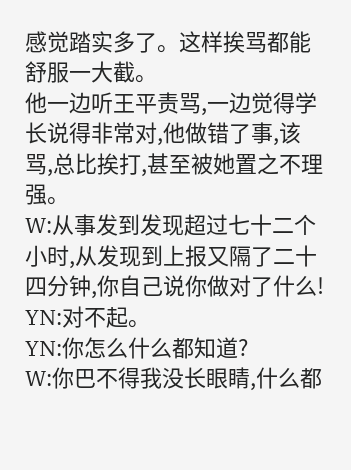感觉踏实多了。这样挨骂都能舒服一大截。
他一边听王平责骂,一边觉得学长说得非常对,他做错了事,该骂,总比挨打,甚至被她置之不理强。
W:从事发到发现超过七十二个小时,从发现到上报又隔了二十四分钟,你自己说你做对了什么!
YN:对不起。
YN:你怎么什么都知道?
W:你巴不得我没长眼睛,什么都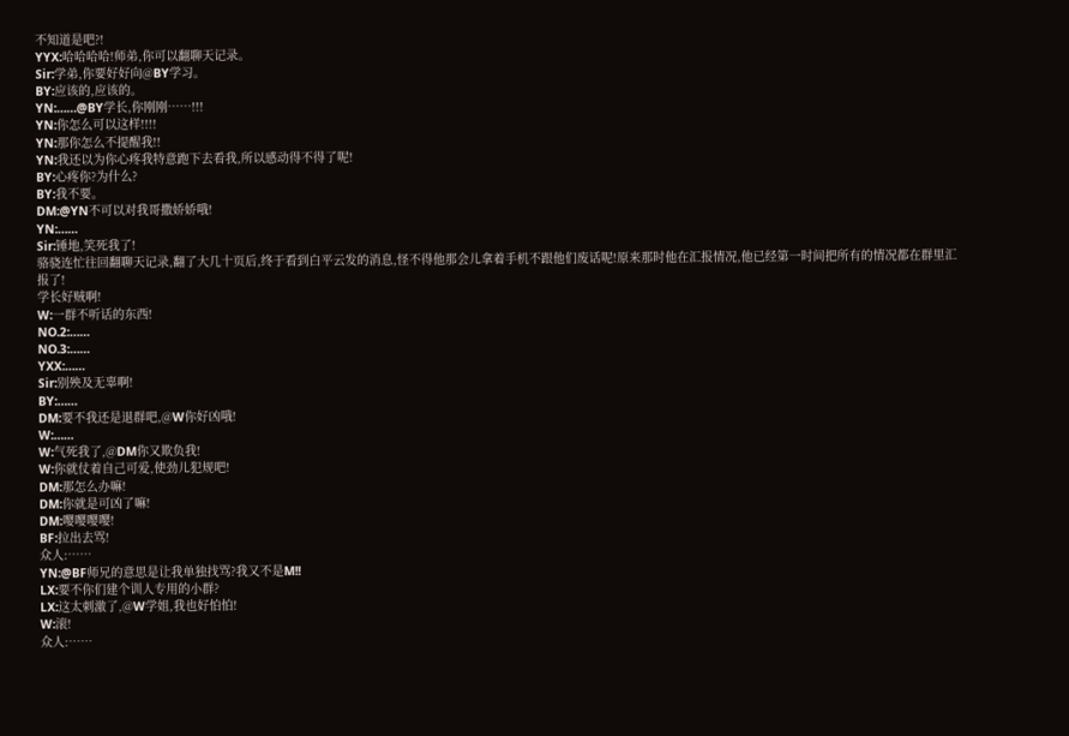不知道是吧?!
YYX:哈哈哈哈!师弟,你可以翻聊天记录。
Sir:学弟,你要好好向@BY学习。
BY:应该的,应该的。
YN:……@BY学长,你刚刚……!!!
YN:你怎么可以这样!!!!
YN:那你怎么不提醒我!!
YN:我还以为你心疼我特意跑下去看我,所以感动得不得了呢!
BY:心疼你?为什么?
BY:我不要。
DM:@YN不可以对我哥撒娇娇哦!
YN:……
Sir:锤地,笑死我了!
骆骁连忙往回翻聊天记录,翻了大几十页后,终于看到白平云发的消息,怪不得他那会儿拿着手机不跟他们废话呢!原来那时他在汇报情况,他已经第一时间把所有的情况都在群里汇报了!
学长好贼啊!
W:一群不听话的东西!
NO.2:……
NO.3:……
YXX:……
Sir:别殃及无辜啊!
BY:……
DM:要不我还是退群吧,@W你好凶哦!
W:……
W:气死我了,@DM你又欺负我!
W:你就仗着自己可爱,使劲儿犯规吧!
DM:那怎么办嘛!
DM:你就是可凶了嘛!
DM:嘤嘤嘤嘤!
BF:拉出去骂!
众人:……
YN:@BF师兄的意思是让我单独找骂?我又不是M!!
LX:要不你们建个训人专用的小群?
LX:这太刺激了,@W学姐,我也好怕怕!
W:滚!
众人:……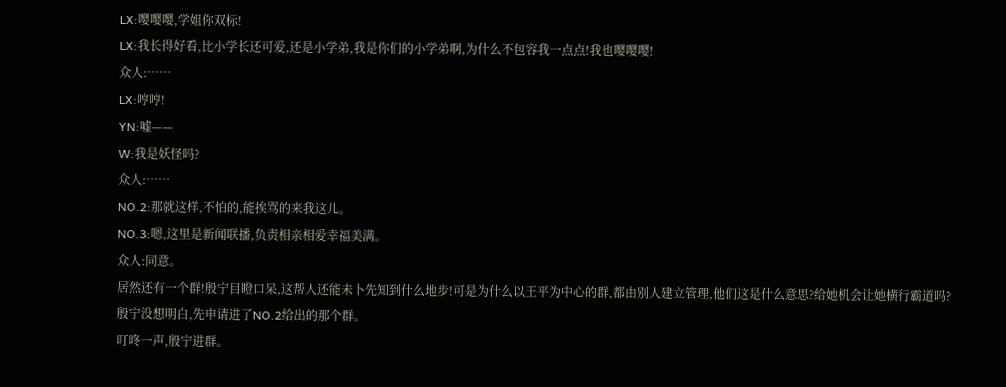LX:嘤嘤嘤,学姐你双标!
LX:我长得好看,比小学长还可爱,还是小学弟,我是你们的小学弟啊,为什么不包容我一点点!我也嘤嘤嘤!
众人:……
LX:哼哼!
YN:嘘——
W:我是妖怪吗?
众人:……
NO.2:那就这样,不怕的,能挨骂的来我这儿。
NO.3:嗯,这里是新闻联播,负责相亲相爱幸福美满。
众人:同意。
居然还有一个群!殷宁目瞪口呆,这帮人还能未卜先知到什么地步!可是为什么以王平为中心的群,都由别人建立管理,他们这是什么意思?给她机会让她横行霸道吗?殷宁没想明白,先申请进了NO.2给出的那个群。
叮咚一声,殷宁进群。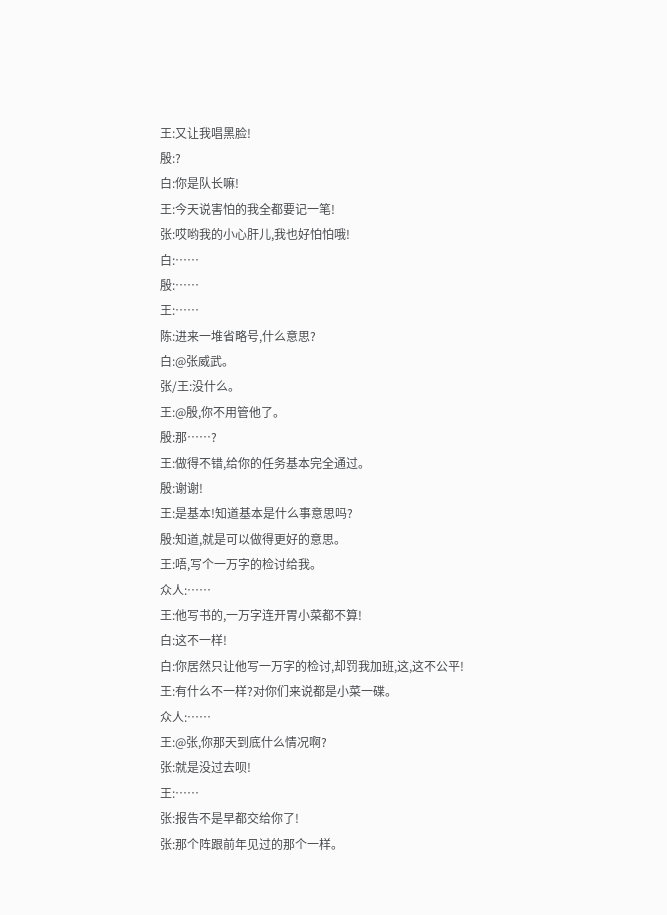王:又让我唱黑脸!
殷:?
白:你是队长嘛!
王:今天说害怕的我全都要记一笔!
张:哎哟我的小心肝儿,我也好怕怕哦!
白:……
殷:……
王:……
陈:进来一堆省略号,什么意思?
白:@张威武。
张/王:没什么。
王:@殷,你不用管他了。
殷:那……?
王:做得不错,给你的任务基本完全通过。
殷:谢谢!
王:是基本!知道基本是什么事意思吗?
殷:知道,就是可以做得更好的意思。
王:唔,写个一万字的检讨给我。
众人:……
王:他写书的,一万字连开胃小菜都不算!
白:这不一样!
白:你居然只让他写一万字的检讨,却罚我加班,这,这不公平!
王:有什么不一样?对你们来说都是小菜一碟。
众人:……
王:@张,你那天到底什么情况啊?
张:就是没过去呗!
王:……
张:报告不是早都交给你了!
张:那个阵跟前年见过的那个一样。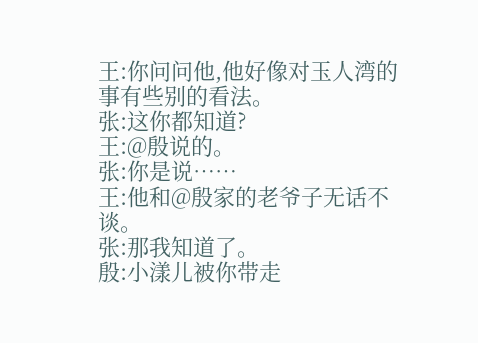王:你问问他,他好像对玉人湾的事有些别的看法。
张:这你都知道?
王:@殷说的。
张:你是说……
王:他和@殷家的老爷子无话不谈。
张:那我知道了。
殷:小漾儿被你带走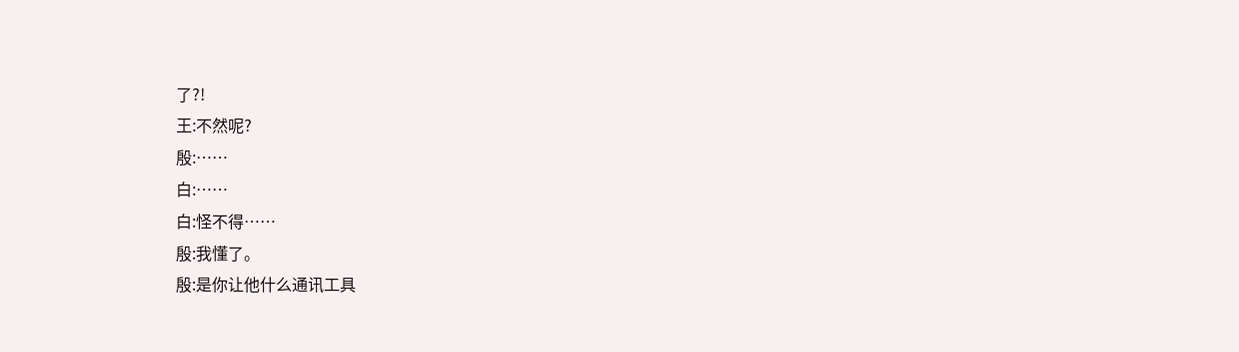了?!
王:不然呢?
殷:……
白:……
白:怪不得……
殷:我懂了。
殷:是你让他什么通讯工具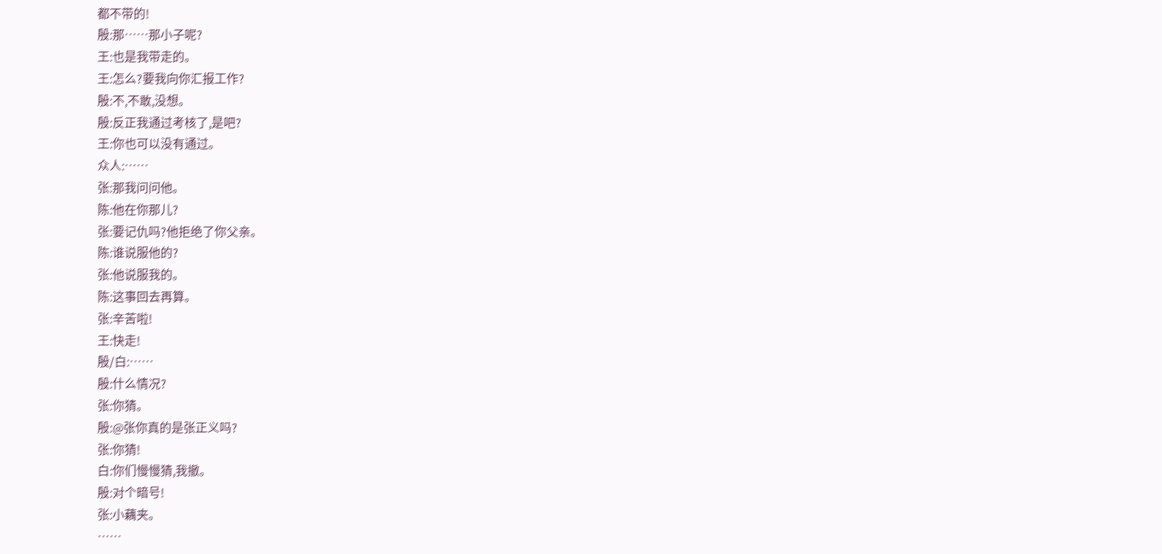都不带的!
殷:那……那小子呢?
王:也是我带走的。
王:怎么?要我向你汇报工作?
殷:不,不敢,没想。
殷:反正我通过考核了,是吧?
王:你也可以没有通过。
众人:……
张:那我问问他。
陈:他在你那儿?
张:要记仇吗?他拒绝了你父亲。
陈:谁说服他的?
张:他说服我的。
陈:这事回去再算。
张:辛苦啦!
王:快走!
殷/白:……
殷:什么情况?
张:你猜。
殷:@张你真的是张正义吗?
张:你猜!
白:你们慢慢猜,我撤。
殷:对个暗号!
张:小藕夹。
……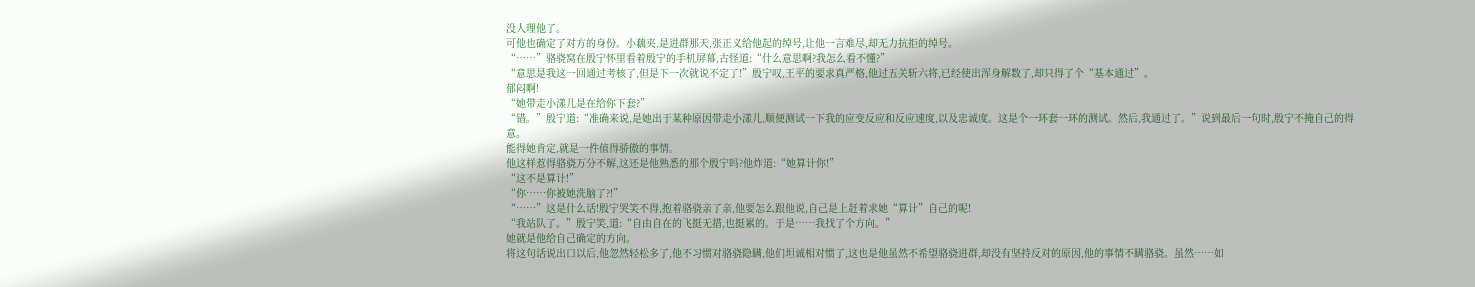没人理他了。
可他也确定了对方的身份。小藕夹,是进群那天,张正义给他起的绰号,让他一言难尽,却无力抗拒的绰号。
“……”骆骁窝在殷宁怀里看着殷宁的手机屏幕,古怪道:“什么意思啊?我怎么看不懂?”
“意思是我这一回通过考核了,但是下一次就说不定了!”殷宁叹,王平的要求真严格,他过五关斩六将,已经使出浑身解数了,却只得了个“基本通过”。
郁闷啊!
“她带走小漾儿是在给你下套?”
“错。”殷宁道:“准确来说,是她出于某种原因带走小漾儿,顺便测试一下我的应变反应和反应速度,以及忠诚度。这是个一环套一环的测试。然后,我通过了。”说到最后一句时,殷宁不掩自己的得意。
能得她肯定,就是一件值得骄傲的事情。
他这样惹得骆骁万分不解,这还是他熟悉的那个殷宁吗?他炸道:“她算计你!”
“这不是算计!”
“你……你被她洗脑了?!”
“……”这是什么话!殷宁哭笑不得,抱着骆骁亲了亲,他要怎么跟他说,自己是上赶着求她“算计”自己的呢!
“我站队了。”殷宁笑,道:“自由自在的飞挺无措,也挺累的。于是……我找了个方向。”
她就是他给自己确定的方向。
将这句话说出口以后,他忽然轻松多了,他不习惯对骆骁隐瞒,他们坦诚相对惯了,这也是他虽然不希望骆骁进群,却没有坚持反对的原因,他的事情不瞒骆骁。虽然……如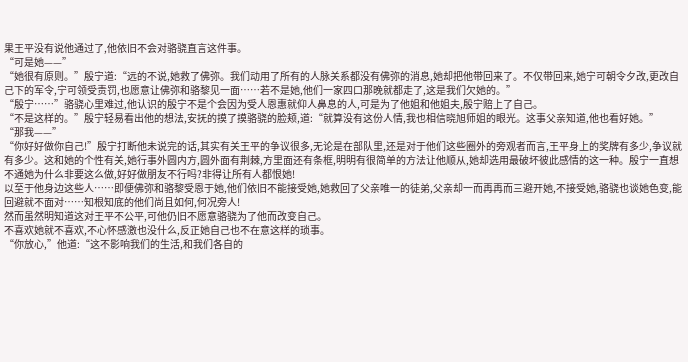果王平没有说他通过了,他依旧不会对骆骁直言这件事。
“可是她——”
“她很有原则。”殷宁道:“远的不说,她救了佛弥。我们动用了所有的人脉关系都没有佛弥的消息,她却把他带回来了。不仅带回来,她宁可朝令夕改,更改自己下的军令,宁可领受责罚,也愿意让佛弥和骆黎见一面……若不是她,他们一家四口那晚就都走了,这是我们欠她的。”
“殷宁……”骆骁心里难过,他认识的殷宁不是个会因为受人恩惠就仰人鼻息的人,可是为了他姐和他姐夫,殷宁赔上了自己。
“不是这样的。”殷宁轻易看出他的想法,安抚的摸了摸骆骁的脸颊,道:“就算没有这份人情,我也相信晓旭师姐的眼光。这事父亲知道,他也看好她。”
“那我——”
“你好好做你自己!”殷宁打断他未说完的话,其实有关王平的争议很多,无论是在部队里,还是对于他们这些圈外的旁观者而言,王平身上的奖牌有多少,争议就有多少。这和她的个性有关,她行事外圆内方,圆外面有荆棘,方里面还有条框,明明有很简单的方法让他顺从,她却选用最破坏彼此感情的这一种。殷宁一直想不通她为什么非要这么做,好好做朋友不行吗?非得让所有人都恨她!
以至于他身边这些人……即便佛弥和骆黎受恩于她,他们依旧不能接受她,她救回了父亲唯一的徒弟,父亲却一而再再而三避开她,不接受她,骆骁也谈她色变,能回避就不面对……知根知底的他们尚且如何,何况旁人!
然而虽然明知道这对王平不公平,可他仍旧不愿意骆骁为了他而改变自己。
不喜欢她就不喜欢,不心怀感激也没什么,反正她自己也不在意这样的琐事。
“你放心,”他道:“这不影响我们的生活,和我们各自的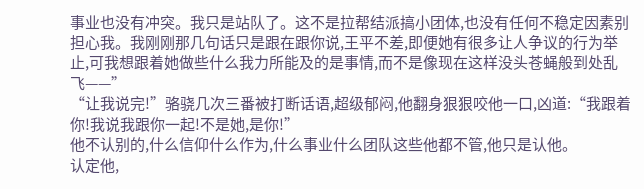事业也没有冲突。我只是站队了。这不是拉帮结派搞小团体,也没有任何不稳定因素别担心我。我刚刚那几句话只是跟在跟你说,王平不差,即便她有很多让人争议的行为举止,可我想跟着她做些什么我力所能及的是事情,而不是像现在这样没头苍蝇般到处乱飞——”
“让我说完!”骆骁几次三番被打断话语,超级郁闷,他翻身狠狠咬他一口,凶道:“我跟着你!我说我跟你一起!不是她,是你!”
他不认别的,什么信仰什么作为,什么事业什么团队这些他都不管,他只是认他。
认定他,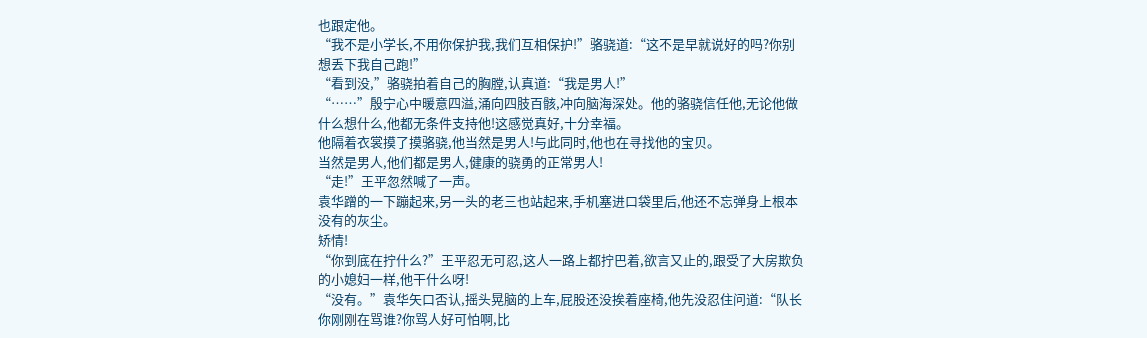也跟定他。
“我不是小学长,不用你保护我,我们互相保护!”骆骁道:“这不是早就说好的吗?你别想丢下我自己跑!”
“看到没,”骆骁拍着自己的胸膛,认真道:“我是男人!”
“……”殷宁心中暖意四溢,涌向四肢百骸,冲向脑海深处。他的骆骁信任他,无论他做什么想什么,他都无条件支持他!这感觉真好,十分幸福。
他隔着衣裳摸了摸骆骁,他当然是男人!与此同时,他也在寻找他的宝贝。
当然是男人,他们都是男人,健康的骁勇的正常男人!
“走!”王平忽然喊了一声。
袁华蹭的一下蹦起来,另一头的老三也站起来,手机塞进口袋里后,他还不忘弹身上根本没有的灰尘。
矫情!
“你到底在拧什么?”王平忍无可忍,这人一路上都拧巴着,欲言又止的,跟受了大房欺负的小媳妇一样,他干什么呀!
“没有。”袁华矢口否认,摇头晃脑的上车,屁股还没挨着座椅,他先没忍住问道:“队长你刚刚在骂谁?你骂人好可怕啊,比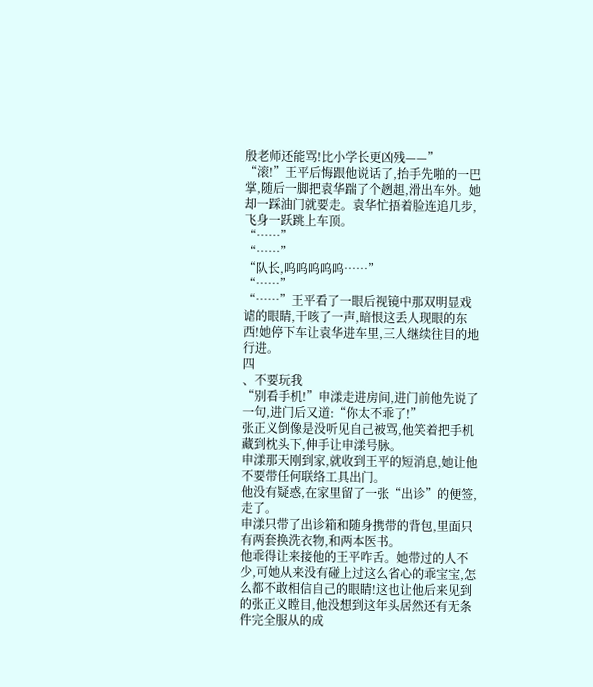殷老师还能骂!比小学长更凶残——”
“滚!”王平后悔跟他说话了,抬手先啪的一巴掌,随后一脚把袁华踹了个趔趄,滑出车外。她却一踩油门就要走。袁华忙捂着脸连追几步,飞身一跃跳上车顶。
“……”
“……”
“队长,呜呜呜呜呜……”
“……”
“……”王平看了一眼后视镜中那双明显戏谑的眼睛,干咳了一声,暗恨这丢人现眼的东西!她停下车让袁华进车里,三人继续往目的地行进。
四
、不要玩我
“别看手机!”申漾走进房间,进门前他先说了一句,进门后又道:“你太不乖了!”
张正义倒像是没听见自己被骂,他笑着把手机藏到枕头下,伸手让申漾号脉。
申漾那天刚到家,就收到王平的短消息,她让他不要带任何联络工具出门。
他没有疑惑,在家里留了一张“出诊”的便签,走了。
申漾只带了出诊箱和随身携带的背包,里面只有两套换洗衣物,和两本医书。
他乖得让来接他的王平咋舌。她带过的人不少,可她从来没有碰上过这么省心的乖宝宝,怎么都不敢相信自己的眼睛!这也让他后来见到的张正义瞠目,他没想到这年头居然还有无条件完全服从的成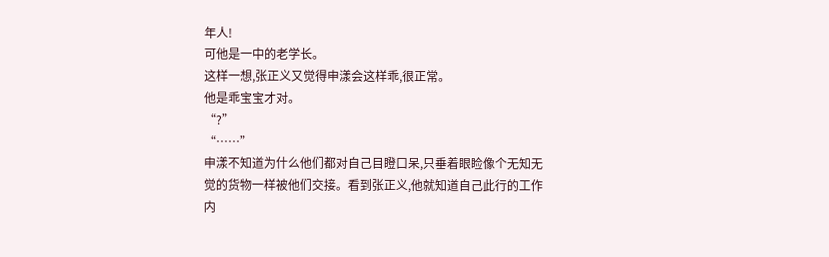年人!
可他是一中的老学长。
这样一想,张正义又觉得申漾会这样乖,很正常。
他是乖宝宝才对。
“?”
“……”
申漾不知道为什么他们都对自己目瞪口呆,只垂着眼睑像个无知无觉的货物一样被他们交接。看到张正义,他就知道自己此行的工作内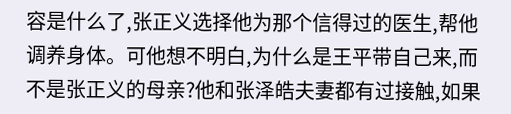容是什么了,张正义选择他为那个信得过的医生,帮他调养身体。可他想不明白,为什么是王平带自己来,而不是张正义的母亲?他和张泽皓夫妻都有过接触,如果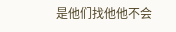是他们找他他不会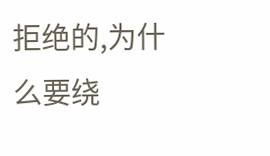拒绝的,为什么要绕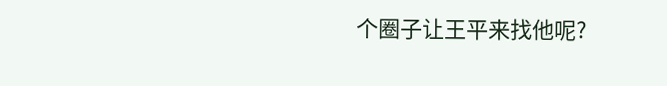个圈子让王平来找他呢?